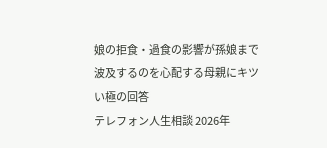娘の拒食・過食の影響が孫娘まで波及するのを心配する母親にキツい極の回答
テレフォン人生相談 2026年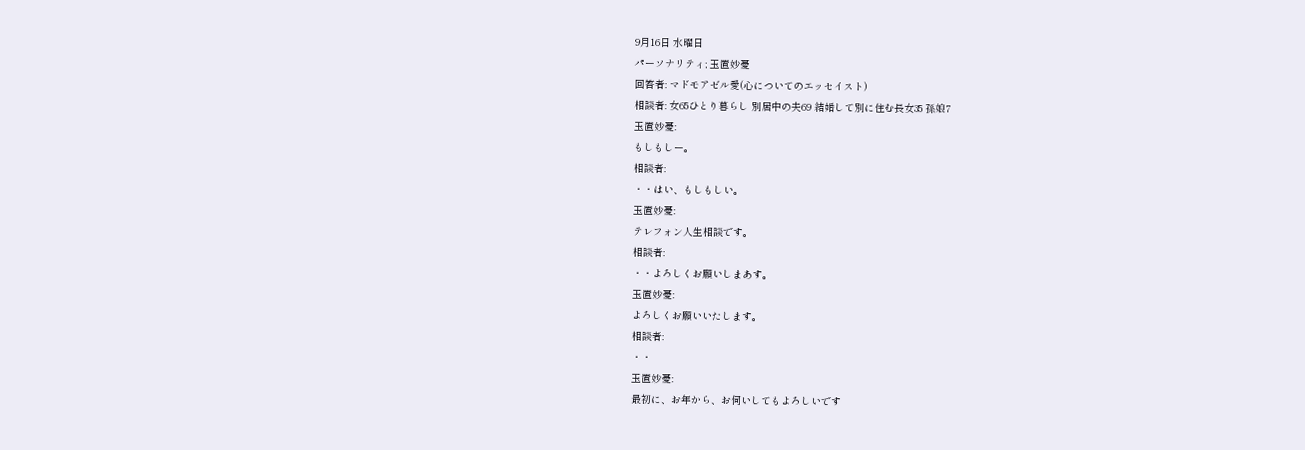9月16日 水曜日
パーソナリティ; 玉置妙憂
回答者: マドモアゼル愛(心についてのエッセイスト)
相談者: 女65ひとり暮らし 別居中の夫69 結婚して別に住む長女35 孫娘7
玉置妙憂:
もしもしー。
相談者:
・・はい、もしもしい。
玉置妙憂:
テレフォン人生相談です。
相談者:
・・よろしくお願いしまあす。
玉置妙憂:
よろしくお願いいたします。
相談者:
・・
玉置妙憂:
最初に、お年から、お伺いしてもよろしいです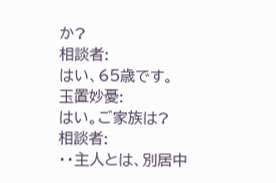か?
相談者:
はい、65歳です。
玉置妙憂:
はい。ご家族は?
相談者:
・・主人とは、別居中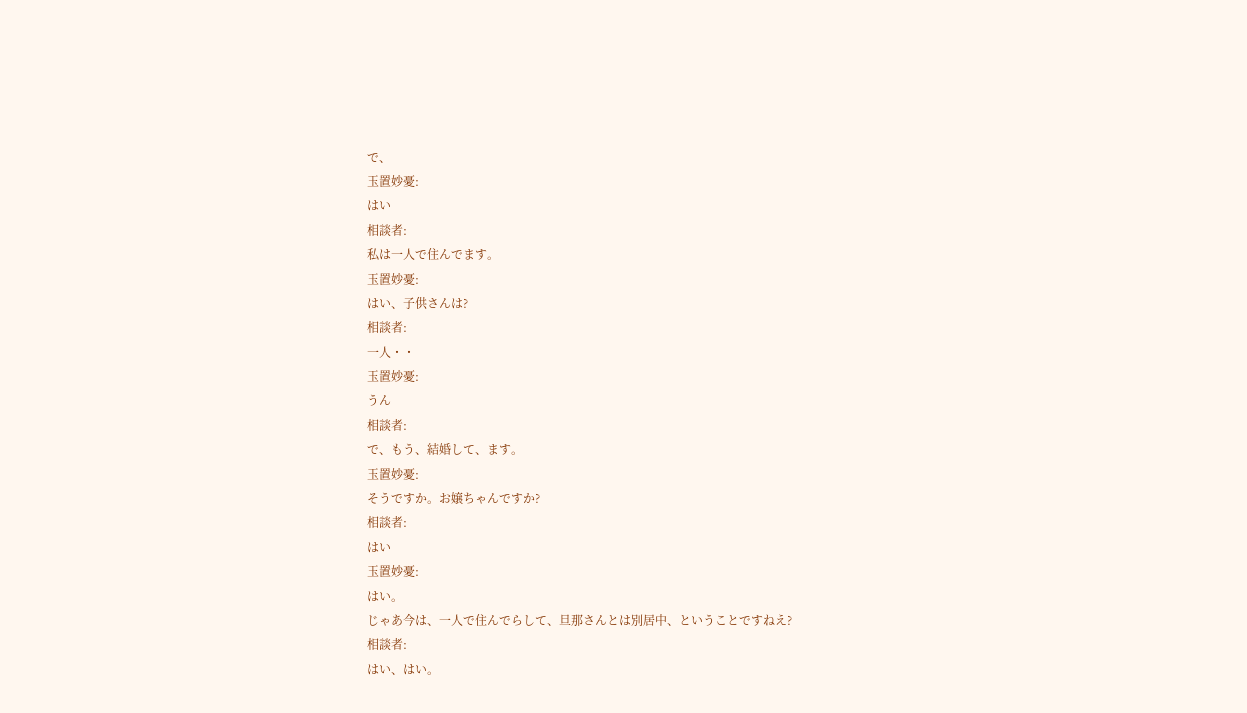で、
玉置妙憂:
はい
相談者:
私は一人で住んでます。
玉置妙憂:
はい、子供さんは?
相談者:
一人・・
玉置妙憂:
うん
相談者:
で、もう、結婚して、ます。
玉置妙憂:
そうですか。お嬢ちゃんですか?
相談者:
はい
玉置妙憂:
はい。
じゃあ今は、一人で住んでらして、旦那さんとは別居中、ということですねえ?
相談者:
はい、はい。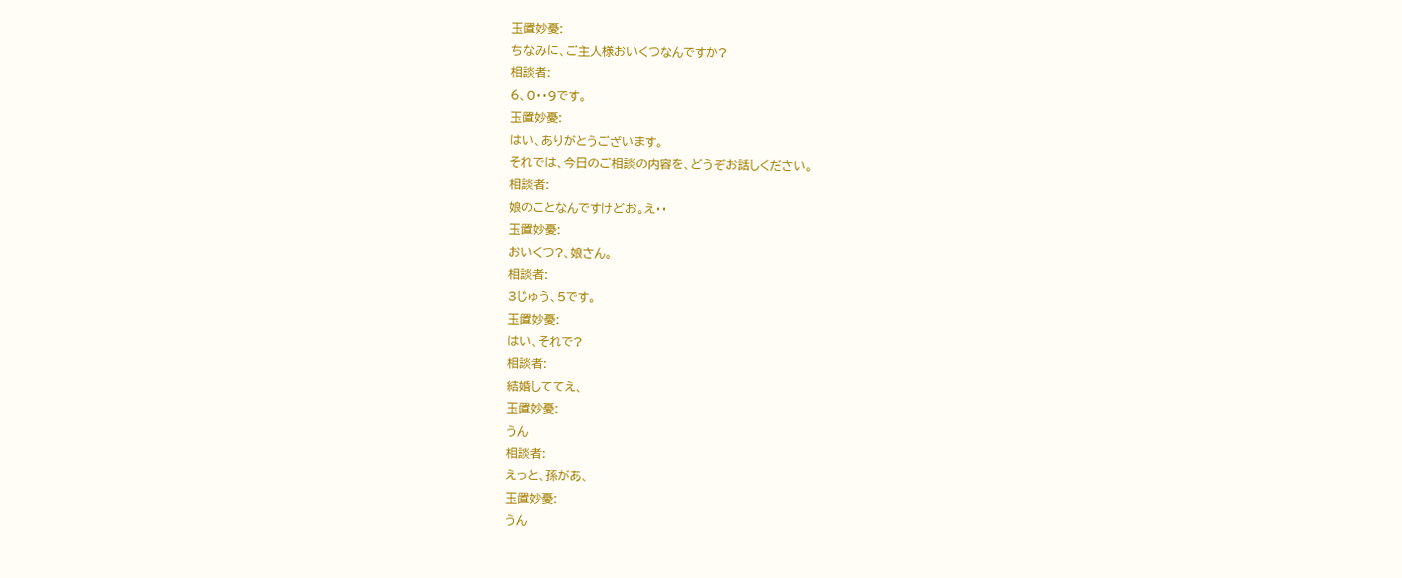玉置妙憂:
ちなみに、ご主人様おいくつなんですか?
相談者:
6、0・・9です。
玉置妙憂:
はい、ありがとうございます。
それでは、今日のご相談の内容を、どうぞお話しください。
相談者:
娘のことなんですけどお。え・・
玉置妙憂:
おいくつ?、娘さん。
相談者:
3じゅう、5です。
玉置妙憂:
はい、それで?
相談者:
結婚しててえ、
玉置妙憂:
うん
相談者:
えっと、孫があ、
玉置妙憂:
うん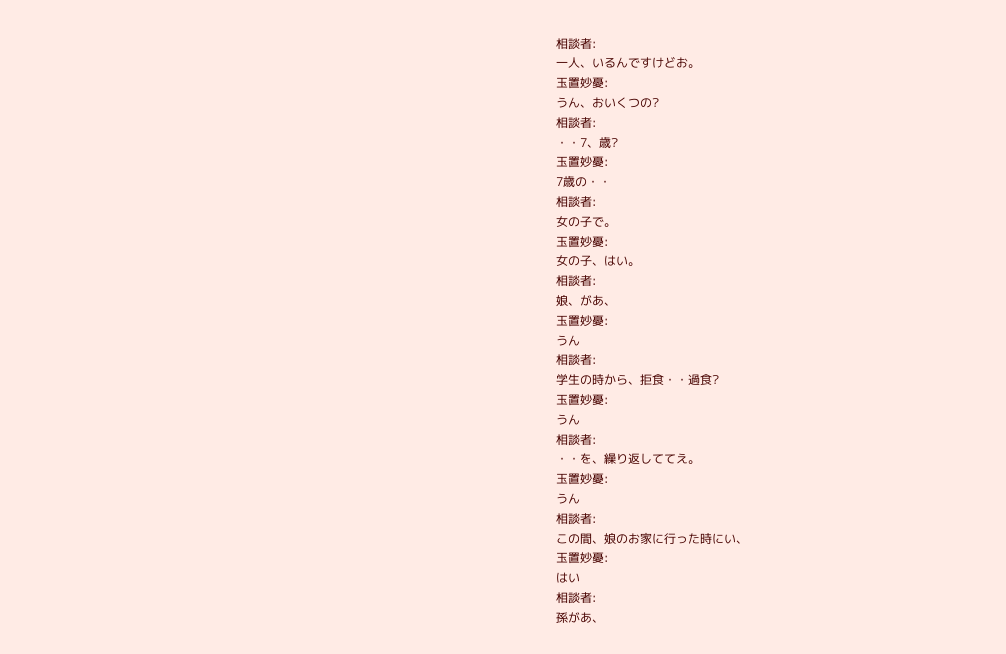相談者:
一人、いるんですけどお。
玉置妙憂:
うん、おいくつの?
相談者:
・・7、歳?
玉置妙憂:
7歳の・・
相談者:
女の子で。
玉置妙憂:
女の子、はい。
相談者:
娘、があ、
玉置妙憂:
うん
相談者:
学生の時から、拒食・・過食?
玉置妙憂:
うん
相談者:
・・を、繰り返しててえ。
玉置妙憂:
うん
相談者:
この間、娘のお家に行った時にい、
玉置妙憂:
はい
相談者:
孫があ、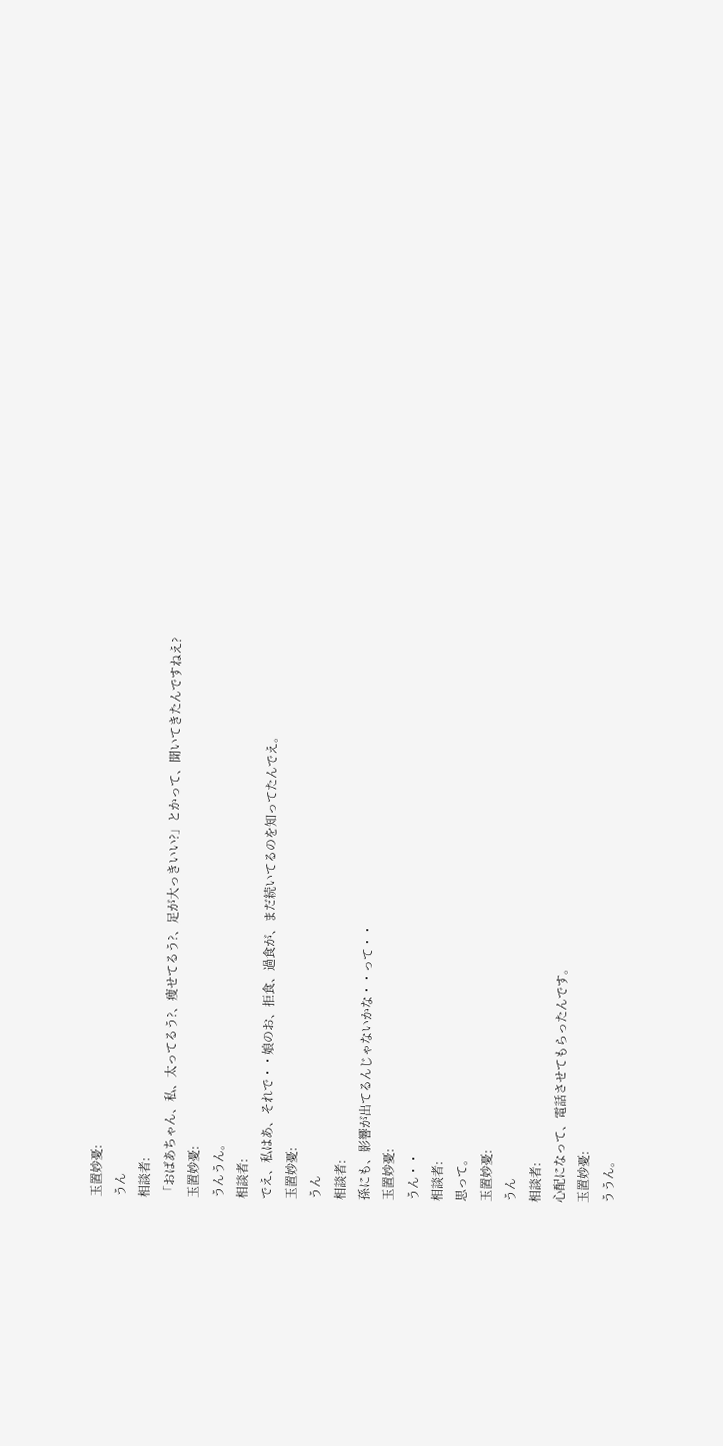玉置妙憂:
うん
相談者:
「おばあちゃん、私、太ってるう?、痩せてるう?、足が大っきいい?」とかって、聞いてきたんですねえ?
玉置妙憂:
うんうん。
相談者:
でえ、私はあ、それで・・娘のお、拒食、過食が、まだ続いてるのを知ってたんでえ。
玉置妙憂:
うん
相談者:
孫にも、影響が出てるんじゃないかな・・って・・
玉置妙憂:
うん・・
相談者:
思って。
玉置妙憂:
うん
相談者:
心配になって、電話させてもらったんです。
玉置妙憂:
ううん。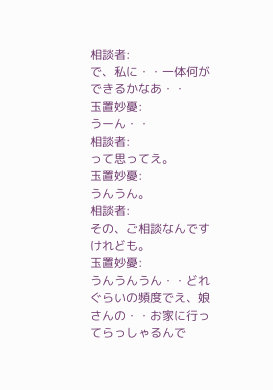相談者:
で、私に・・一体何ができるかなあ・・
玉置妙憂:
うーん・・
相談者:
って思ってえ。
玉置妙憂:
うんうん。
相談者:
その、ご相談なんですけれども。
玉置妙憂:
うんうんうん・・どれぐらいの頻度でえ、娘さんの・・お家に行ってらっしゃるんで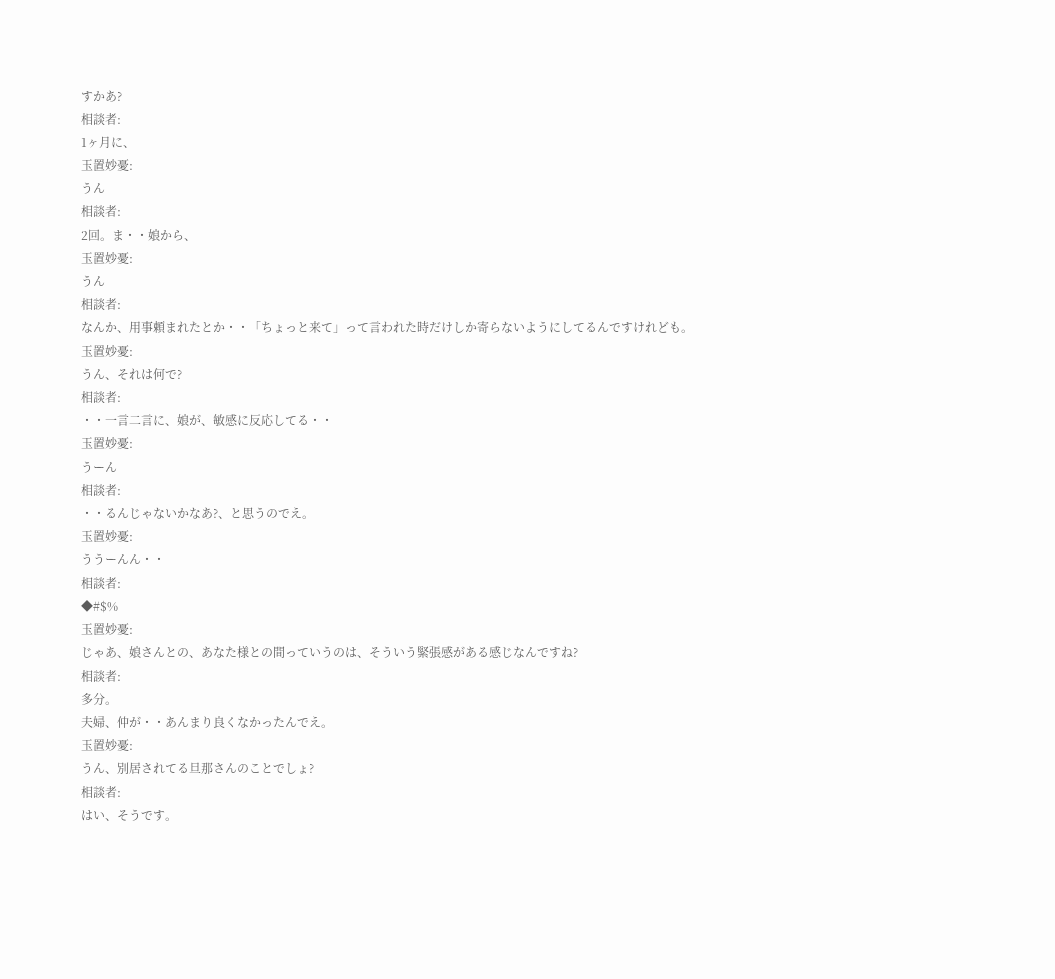すかあ?
相談者:
1ヶ月に、
玉置妙憂:
うん
相談者:
2回。ま・・娘から、
玉置妙憂:
うん
相談者:
なんか、用事頼まれたとか・・「ちょっと来て」って言われた時だけしか寄らないようにしてるんですけれども。
玉置妙憂:
うん、それは何で?
相談者:
・・一言二言に、娘が、敏感に反応してる・・
玉置妙憂:
うーん
相談者:
・・るんじゃないかなあ?、と思うのでえ。
玉置妙憂:
ううーんん・・
相談者:
◆#$%
玉置妙憂:
じゃあ、娘さんとの、あなた様との間っていうのは、そういう緊張感がある感じなんですね?
相談者:
多分。
夫婦、仲が・・あんまり良くなかったんでえ。
玉置妙憂:
うん、別居されてる旦那さんのことでしょ?
相談者:
はい、そうです。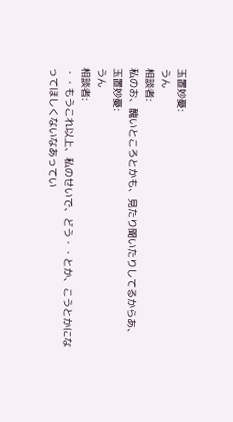玉置妙憂:
うん
相談者:
私のお、醜いところとかも、見たり聞いたりしてるからあ、
玉置妙憂:
うん
相談者:
・・もうこれ以上、私のせいで、どう・・とか、こうとかになってほしくないなあってい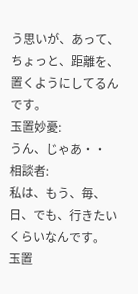う思いが、あって、ちょっと、距離を、置くようにしてるんです。
玉置妙憂:
うん、じゃあ・・
相談者:
私は、もう、毎、日、でも、行きたいくらいなんです。
玉置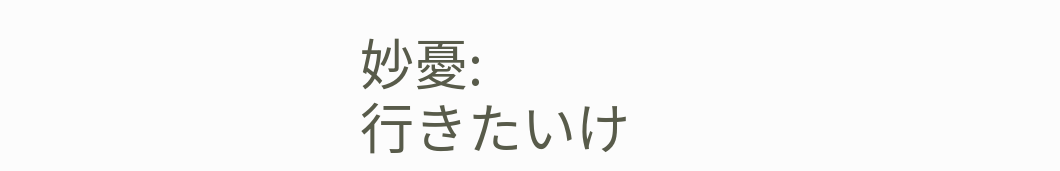妙憂:
行きたいけ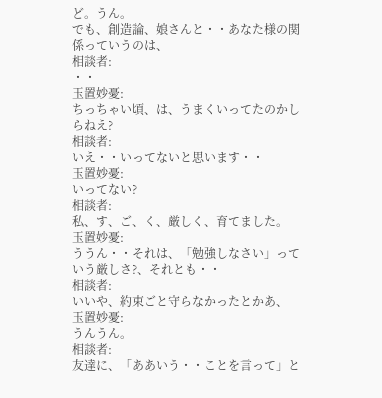ど。うん。
でも、創造論、娘さんと・・あなた様の関係っていうのは、
相談者:
・・
玉置妙憂:
ちっちゃい頃、は、うまくいってたのかしらねえ?
相談者:
いえ・・いってないと思います・・
玉置妙憂:
いってない?
相談者:
私、す、ご、く、厳しく、育てました。
玉置妙憂:
ううん・・それは、「勉強しなさい」っていう厳しさ?、それとも・・
相談者:
いいや、約束ごと守らなかったとかあ、
玉置妙憂:
うんうん。
相談者:
友達に、「ああいう・・ことを言って」と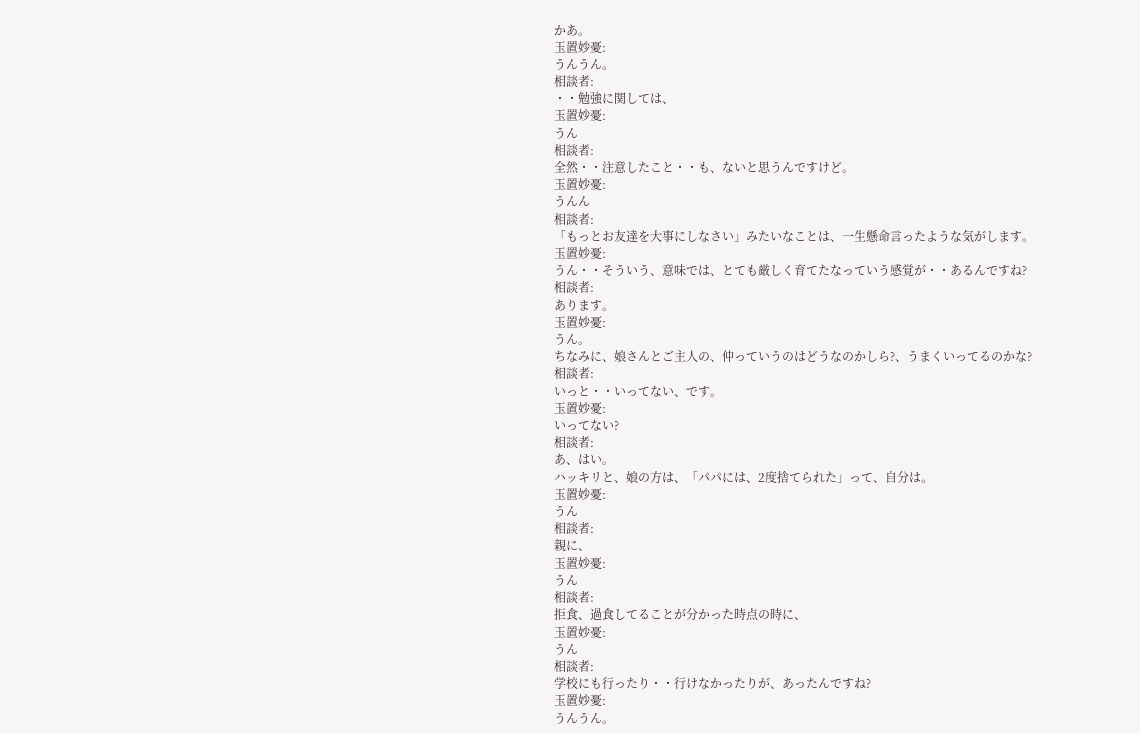かあ。
玉置妙憂:
うんうん。
相談者:
・・勉強に関しては、
玉置妙憂:
うん
相談者:
全然・・注意したこと・・も、ないと思うんですけど。
玉置妙憂:
うんん
相談者:
「もっとお友達を大事にしなさい」みたいなことは、一生懸命言ったような気がします。
玉置妙憂:
うん・・そういう、意味では、とても厳しく育てたなっていう感覚が・・あるんですね?
相談者:
あります。
玉置妙憂:
うん。
ちなみに、娘さんとご主人の、仲っていうのはどうなのかしら?、うまくいってるのかな?
相談者:
いっと・・いってない、です。
玉置妙憂:
いってない?
相談者:
あ、はい。
ハッキリと、娘の方は、「パパには、2度捨てられた」って、自分は。
玉置妙憂:
うん
相談者:
親に、
玉置妙憂:
うん
相談者:
拒食、過食してることが分かった時点の時に、
玉置妙憂:
うん
相談者:
学校にも行ったり・・行けなかったりが、あったんですね?
玉置妙憂:
うんうん。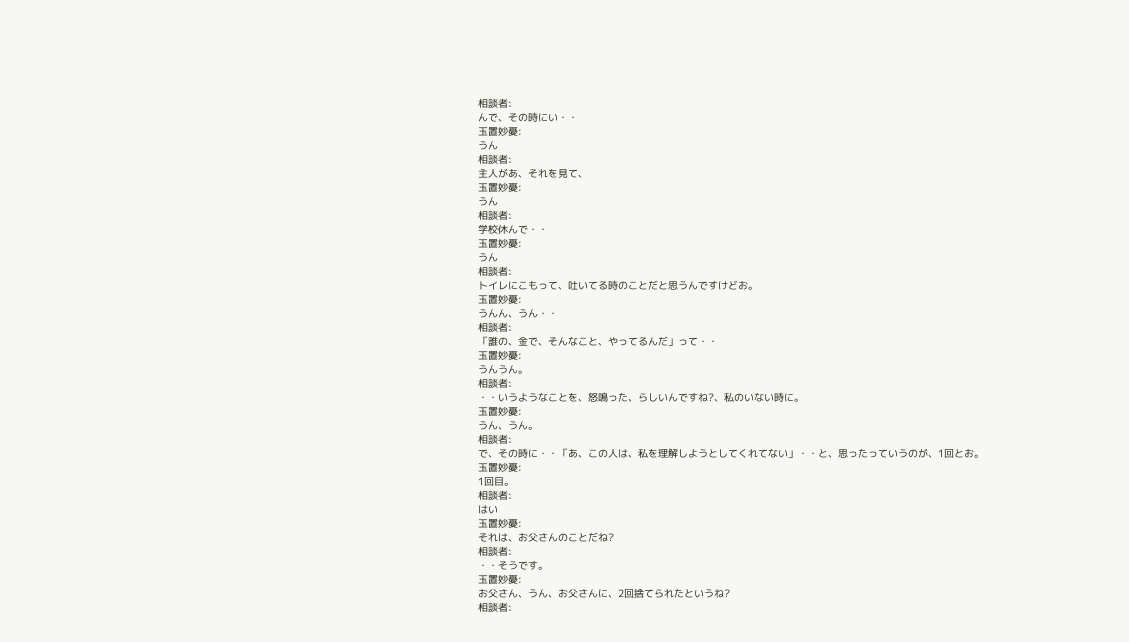相談者:
んで、その時にい・・
玉置妙憂:
うん
相談者:
主人があ、それを見て、
玉置妙憂:
うん
相談者:
学校休んで・・
玉置妙憂:
うん
相談者:
トイレにこもって、吐いてる時のことだと思うんですけどお。
玉置妙憂:
うんん、うん・・
相談者:
「誰の、金で、そんなこと、やってるんだ」って・・
玉置妙憂:
うんうん。
相談者:
・・いうようなことを、怒鳴った、らしいんですね?、私のいない時に。
玉置妙憂:
うん、うん。
相談者:
で、その時に・・「あ、この人は、私を理解しようとしてくれてない」・・と、思ったっていうのが、1回とお。
玉置妙憂:
1回目。
相談者:
はい
玉置妙憂:
それは、お父さんのことだね?
相談者:
・・そうです。
玉置妙憂:
お父さん、うん、お父さんに、2回捨てられたというね?
相談者: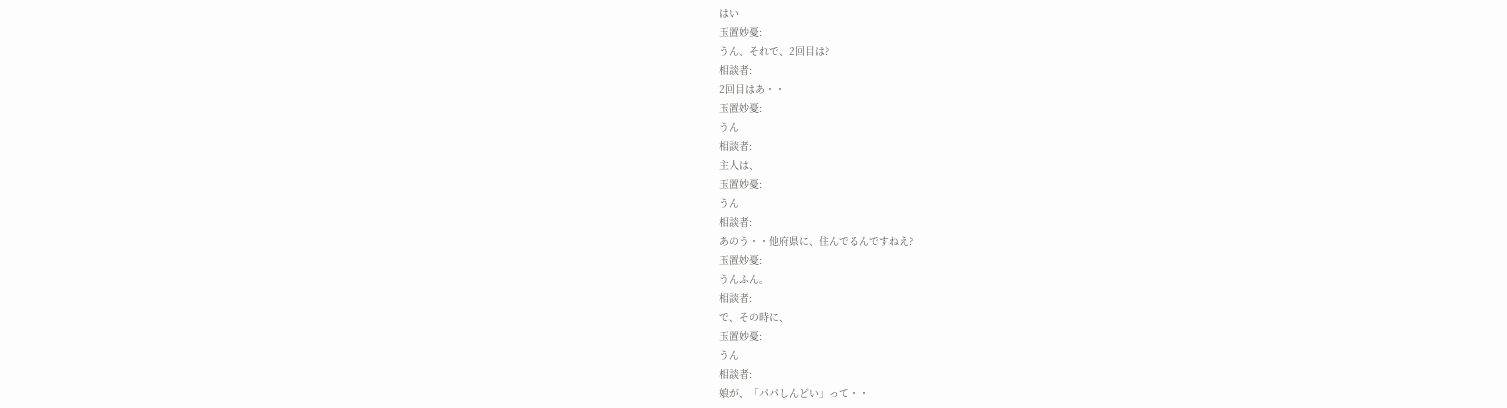はい
玉置妙憂:
うん、それで、2回目は?
相談者:
2回目はあ・・
玉置妙憂:
うん
相談者:
主人は、
玉置妙憂:
うん
相談者:
あのう・・他府県に、住んでるんですねえ?
玉置妙憂:
うんふん。
相談者:
で、その時に、
玉置妙憂:
うん
相談者:
娘が、「パパしんどい」って・・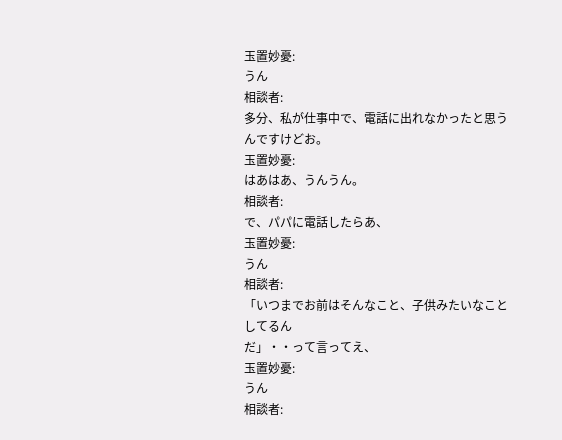玉置妙憂:
うん
相談者:
多分、私が仕事中で、電話に出れなかったと思うんですけどお。
玉置妙憂:
はあはあ、うんうん。
相談者:
で、パパに電話したらあ、
玉置妙憂:
うん
相談者:
「いつまでお前はそんなこと、子供みたいなことしてるん
だ」・・って言ってえ、
玉置妙憂:
うん
相談者: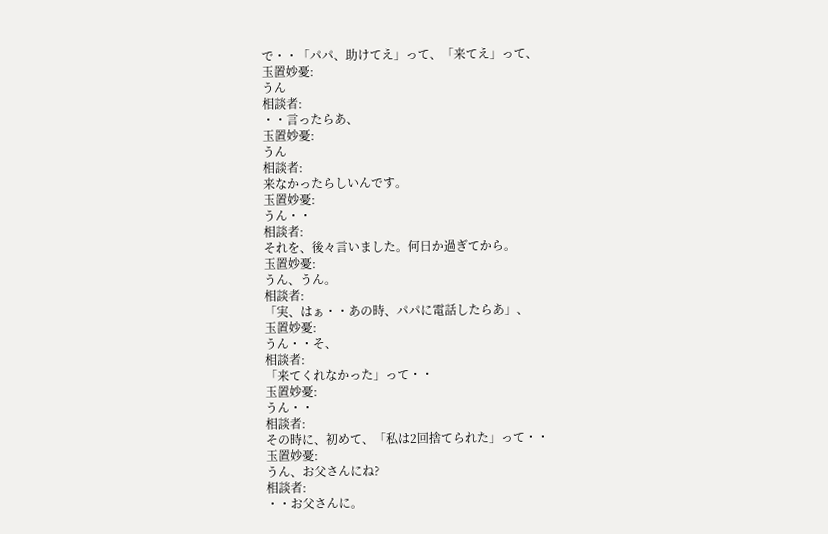で・・「パパ、助けてえ」って、「来てえ」って、
玉置妙憂:
うん
相談者:
・・言ったらあ、
玉置妙憂:
うん
相談者:
来なかったらしいんです。
玉置妙憂:
うん・・
相談者:
それを、後々言いました。何日か過ぎてから。
玉置妙憂:
うん、うん。
相談者:
「実、はぁ・・あの時、パパに電話したらあ」、
玉置妙憂:
うん・・そ、
相談者:
「来てくれなかった」って・・
玉置妙憂:
うん・・
相談者:
その時に、初めて、「私は2回捨てられた」って・・
玉置妙憂:
うん、お父さんにね?
相談者:
・・お父さんに。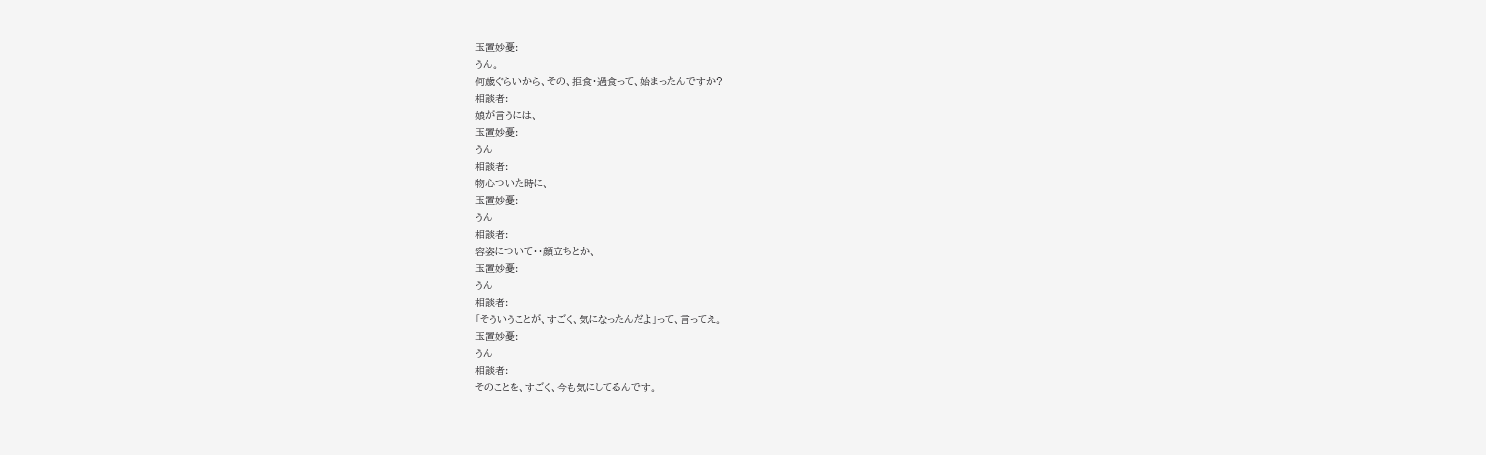玉置妙憂:
うん。
何歳ぐらいから、その、拒食・過食って、始まったんですか?
相談者:
娘が言うには、
玉置妙憂:
うん
相談者:
物心ついた時に、
玉置妙憂:
うん
相談者:
容姿について・・顔立ちとか、
玉置妙憂:
うん
相談者:
「そういうことが、すごく、気になったんだよ」って、言ってえ。
玉置妙憂:
うん
相談者:
そのことを、すごく、今も気にしてるんです。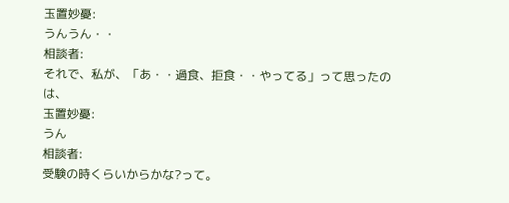玉置妙憂:
うんうん・・
相談者:
それで、私が、「あ・・過食、拒食・・やってる」って思ったのは、
玉置妙憂:
うん
相談者:
受験の時くらいからかな?って。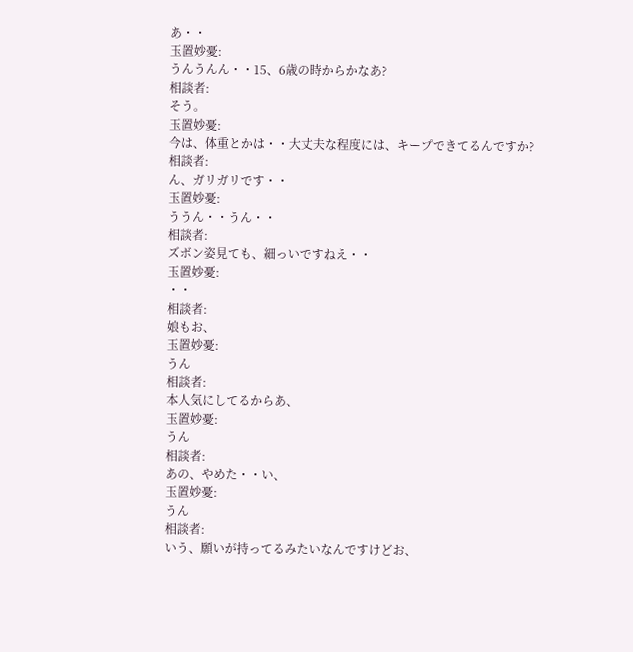あ・・
玉置妙憂:
うんうんん・・15、6歳の時からかなあ?
相談者:
そう。
玉置妙憂:
今は、体重とかは・・大丈夫な程度には、キープできてるんですか?
相談者:
ん、ガリガリです・・
玉置妙憂:
ううん・・うん・・
相談者:
ズボン姿見ても、細っいですねえ・・
玉置妙憂:
・・
相談者:
娘もお、
玉置妙憂:
うん
相談者:
本人気にしてるからあ、
玉置妙憂:
うん
相談者:
あの、やめた・・い、
玉置妙憂:
うん
相談者:
いう、願いが持ってるみたいなんですけどお、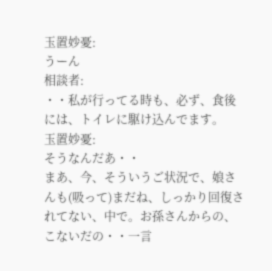玉置妙憂:
うーん
相談者:
・・私が行ってる時も、必ず、食後には、トイレに駆け込んでます。
玉置妙憂:
そうなんだあ・・
まあ、今、そういうご状況で、娘さんも(吸って)まだね、しっかり回復されてない、中で。お孫さんからの、こないだの・・一言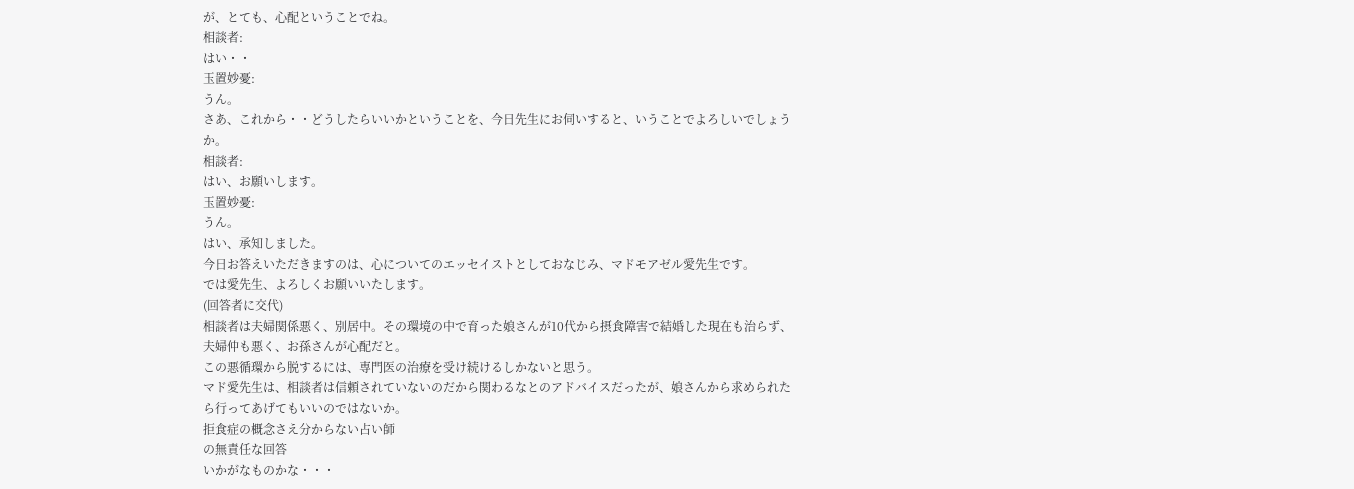が、とても、心配ということでね。
相談者:
はい・・
玉置妙憂:
うん。
さあ、これから・・どうしたらいいかということを、今日先生にお伺いすると、いうことでよろしいでしょうか。
相談者:
はい、お願いします。
玉置妙憂:
うん。
はい、承知しました。
今日お答えいただきますのは、心についてのエッセイストとしておなじみ、マドモアゼル愛先生です。
では愛先生、よろしくお願いいたします。
(回答者に交代)
相談者は夫婦関係悪く、別居中。その環境の中で育った娘さんが10代から摂食障害で結婚した現在も治らず、夫婦仲も悪く、お孫さんが心配だと。
この悪循環から脱するには、専門医の治療を受け続けるしかないと思う。
マド愛先生は、相談者は信頼されていないのだから関わるなとのアドバイスだったが、娘さんから求められたら行ってあげてもいいのではないか。
拒食症の概念さえ分からない占い師
の無責任な回答
いかがなものかな・・・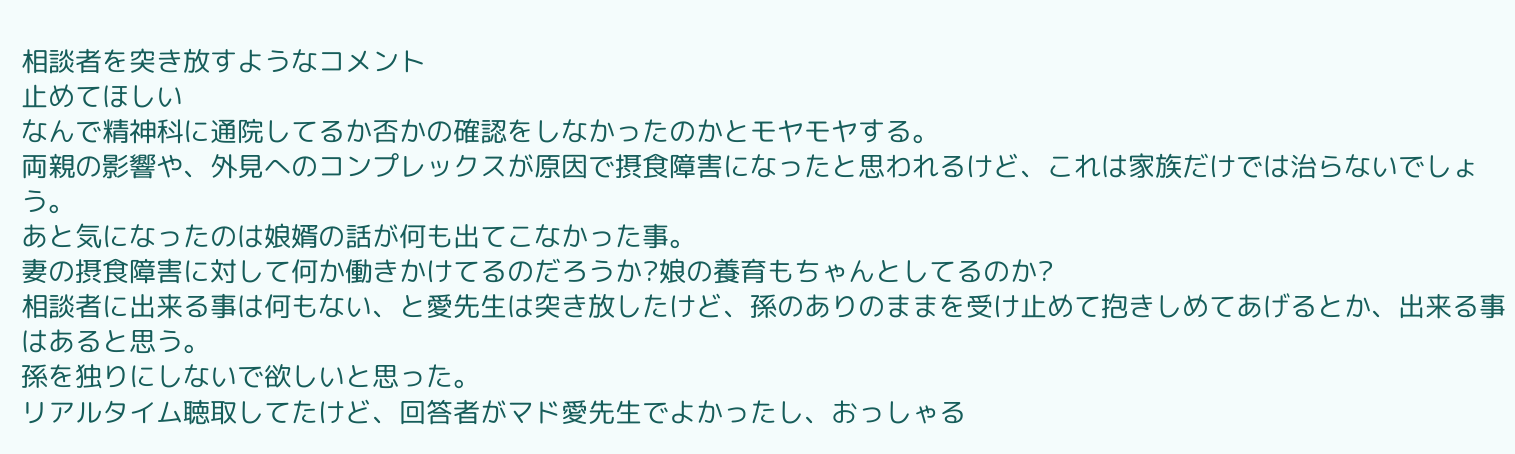相談者を突き放すようなコメント
止めてほしい
なんで精神科に通院してるか否かの確認をしなかったのかとモヤモヤする。
両親の影響や、外見へのコンプレックスが原因で摂食障害になったと思われるけど、これは家族だけでは治らないでしょう。
あと気になったのは娘婿の話が何も出てこなかった事。
妻の摂食障害に対して何か働きかけてるのだろうか?娘の養育もちゃんとしてるのか?
相談者に出来る事は何もない、と愛先生は突き放したけど、孫のありのままを受け止めて抱きしめてあげるとか、出来る事はあると思う。
孫を独りにしないで欲しいと思った。
リアルタイム聴取してたけど、回答者がマド愛先生でよかったし、おっしゃる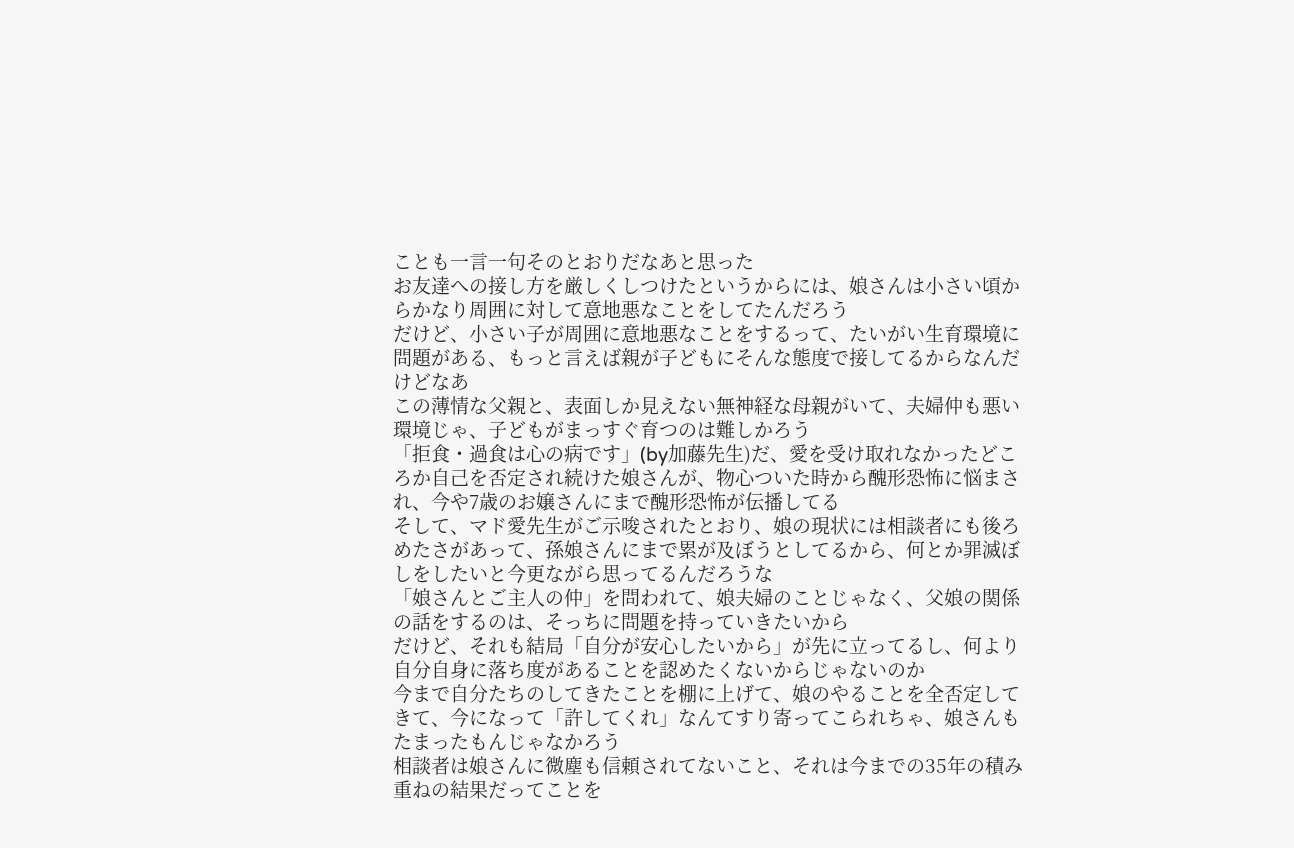ことも一言一句そのとおりだなあと思った
お友達への接し方を厳しくしつけたというからには、娘さんは小さい頃からかなり周囲に対して意地悪なことをしてたんだろう
だけど、小さい子が周囲に意地悪なことをするって、たいがい生育環境に問題がある、もっと言えば親が子どもにそんな態度で接してるからなんだけどなあ
この薄情な父親と、表面しか見えない無神経な母親がいて、夫婦仲も悪い環境じゃ、子どもがまっすぐ育つのは難しかろう
「拒食・過食は心の病です」(by加藤先生)だ、愛を受け取れなかったどころか自己を否定され続けた娘さんが、物心ついた時から醜形恐怖に悩まされ、今や7歳のお嬢さんにまで醜形恐怖が伝播してる
そして、マド愛先生がご示唆されたとおり、娘の現状には相談者にも後ろめたさがあって、孫娘さんにまで累が及ぼうとしてるから、何とか罪滅ぼしをしたいと今更ながら思ってるんだろうな
「娘さんとご主人の仲」を問われて、娘夫婦のことじゃなく、父娘の関係の話をするのは、そっちに問題を持っていきたいから
だけど、それも結局「自分が安心したいから」が先に立ってるし、何より自分自身に落ち度があることを認めたくないからじゃないのか
今まで自分たちのしてきたことを棚に上げて、娘のやることを全否定してきて、今になって「許してくれ」なんてすり寄ってこられちゃ、娘さんもたまったもんじゃなかろう
相談者は娘さんに微塵も信頼されてないこと、それは今までの35年の積み重ねの結果だってことを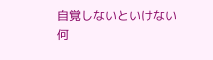自覚しないといけない
何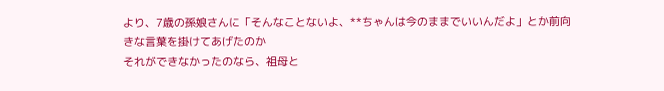より、7歳の孫娘さんに「そんなことないよ、**ちゃんは今のままでいいんだよ」とか前向きな言葉を掛けてあげたのか
それができなかったのなら、祖母と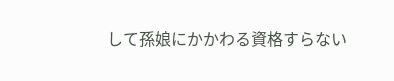して孫娘にかかわる資格すらない